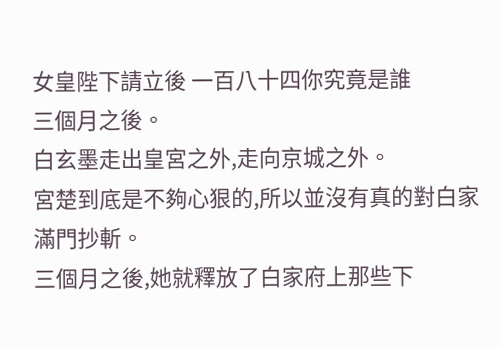女皇陛下請立後 一百八十四你究竟是誰
三個月之後。
白玄墨走出皇宮之外,走向京城之外。
宮楚到底是不夠心狠的,所以並沒有真的對白家滿門抄斬。
三個月之後,她就釋放了白家府上那些下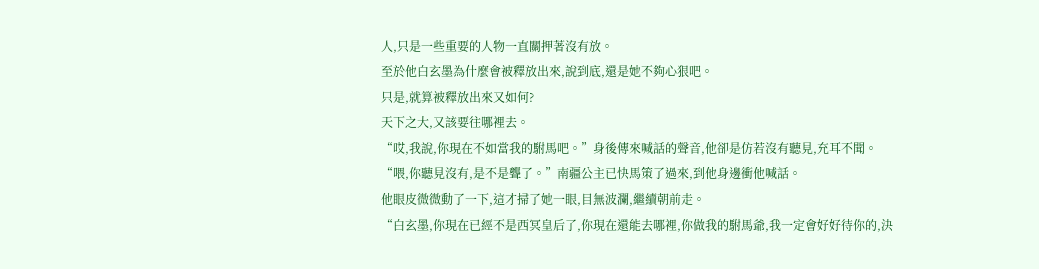人,只是一些重要的人物一直關押著沒有放。
至於他白玄墨為什麼會被釋放出來,說到底,還是她不夠心狠吧。
只是,就算被釋放出來又如何?
天下之大,又該要往哪裡去。
“哎,我說,你現在不如當我的駙馬吧。”身後傳來喊話的聲音,他卻是仿若沒有聽見,充耳不聞。
“喂,你聽見沒有,是不是聾了。”南疆公主已快馬策了過來,到他身邊衝他喊話。
他眼皮微微動了一下,這才掃了她一眼,目無波瀾,繼續朝前走。
“白玄墨,你現在已經不是西冥皇后了,你現在還能去哪裡,你做我的駙馬爺,我一定會好好待你的,決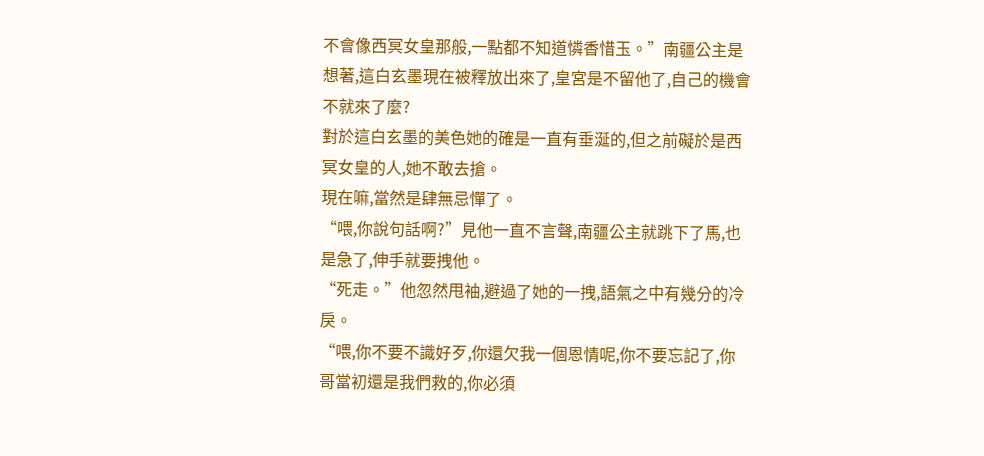不會像西冥女皇那般,一點都不知道憐香惜玉。”南疆公主是想著,這白玄墨現在被釋放出來了,皇宮是不留他了,自己的機會不就來了麼?
對於這白玄墨的美色她的確是一直有垂涎的,但之前礙於是西冥女皇的人,她不敢去搶。
現在嘛,當然是肆無忌憚了。
“喂,你說句話啊?”見他一直不言聲,南疆公主就跳下了馬,也是急了,伸手就要拽他。
“死走。”他忽然甩袖,避過了她的一拽,語氣之中有幾分的冷戾。
“喂,你不要不識好歹,你還欠我一個恩情呢,你不要忘記了,你哥當初還是我們救的,你必須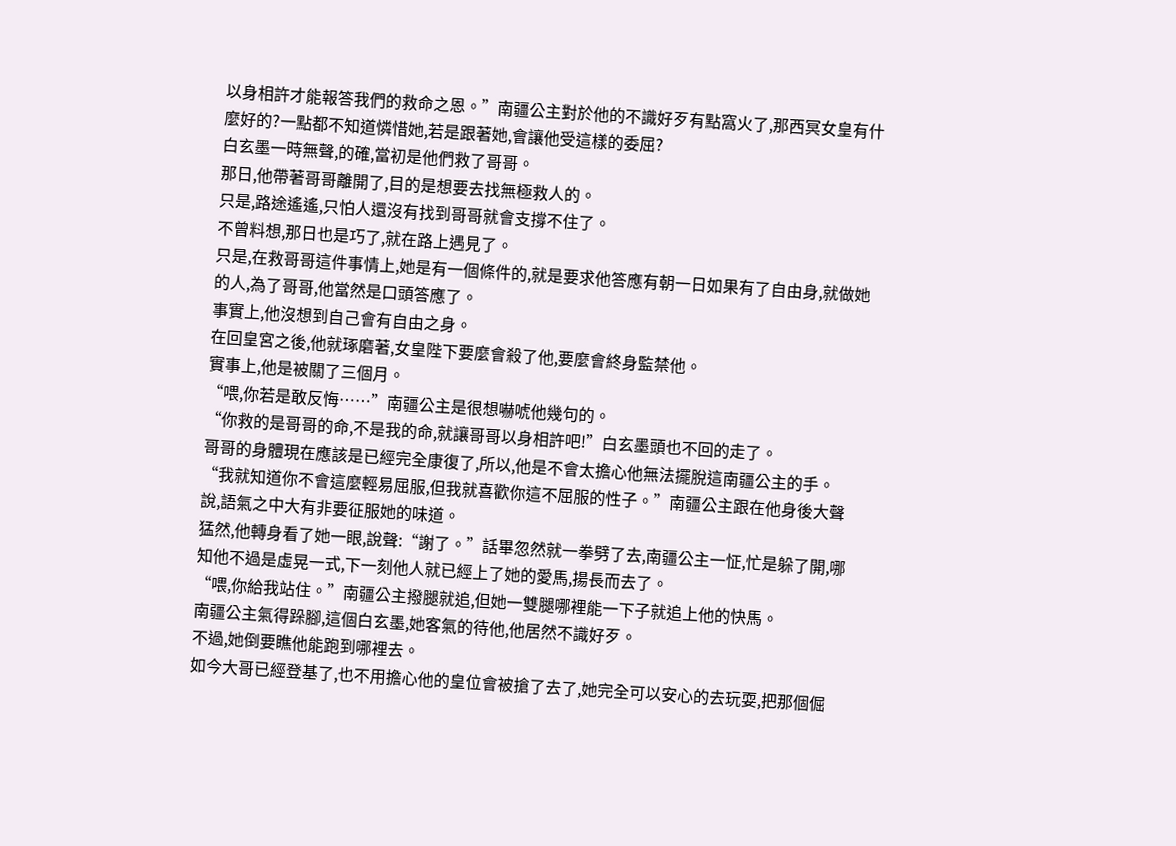以身相許才能報答我們的救命之恩。”南疆公主對於他的不識好歹有點窩火了,那西冥女皇有什麼好的?一點都不知道憐惜她,若是跟著她,會讓他受這樣的委屈?
白玄墨一時無聲,的確,當初是他們救了哥哥。
那日,他帶著哥哥離開了,目的是想要去找無極救人的。
只是,路途遙遙,只怕人還沒有找到哥哥就會支撐不住了。
不曾料想,那日也是巧了,就在路上遇見了。
只是,在救哥哥這件事情上,她是有一個條件的,就是要求他答應有朝一日如果有了自由身,就做她的人,為了哥哥,他當然是口頭答應了。
事實上,他沒想到自己會有自由之身。
在回皇宮之後,他就琢磨著,女皇陛下要麼會殺了他,要麼會終身監禁他。
實事上,他是被關了三個月。
“喂,你若是敢反悔……”南疆公主是很想嚇唬他幾句的。
“你救的是哥哥的命,不是我的命,就讓哥哥以身相許吧!”白玄墨頭也不回的走了。
哥哥的身體現在應該是已經完全康復了,所以,他是不會太擔心他無法擺脫這南疆公主的手。
“我就知道你不會這麼輕易屈服,但我就喜歡你這不屈服的性子。”南疆公主跟在他身後大聲說,語氣之中大有非要征服她的味道。
猛然,他轉身看了她一眼,說聲:“謝了。”話畢忽然就一拳劈了去,南疆公主一怔,忙是躲了開,哪知他不過是虛晃一式,下一刻他人就已經上了她的愛馬,揚長而去了。
“喂,你給我站住。”南疆公主撥腿就追,但她一雙腿哪裡能一下子就追上他的快馬。
南疆公主氣得跺腳,這個白玄墨,她客氣的待他,他居然不識好歹。
不過,她倒要瞧他能跑到哪裡去。
如今大哥已經登基了,也不用擔心他的皇位會被搶了去了,她完全可以安心的去玩耍,把那個倔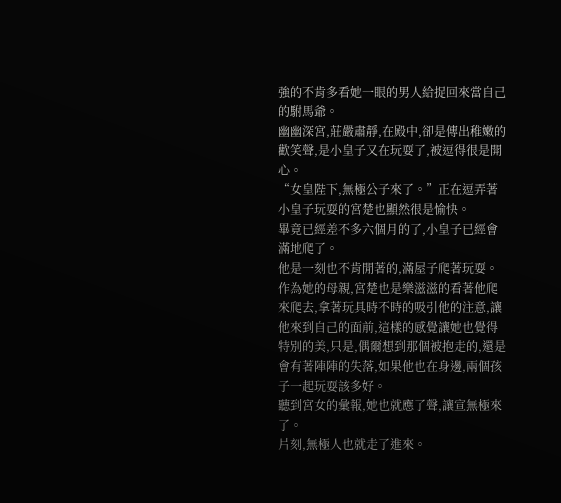強的不肯多看她一眼的男人給捉回來當自己的駙馬爺。
幽幽深宮,莊嚴肅靜,在殿中,卻是傳出稚嫩的歡笑聲,是小皇子又在玩耍了,被逗得很是開心。
“女皇陛下,無極公子來了。”正在逗弄著小皇子玩耍的宮楚也顯然很是愉快。
畢竟已經差不多六個月的了,小皇子已經會滿地爬了。
他是一刻也不肯閒著的,滿屋子爬著玩耍。
作為她的母親,宮楚也是樂滋滋的看著他爬來爬去,拿著玩具時不時的吸引他的注意,讓他來到自己的面前,這樣的感覺讓她也覺得特別的美,只是,偶爾想到那個被抱走的,還是會有著陣陣的失落,如果他也在身邊,兩個孩子一起玩耍該多好。
聽到宮女的彙報,她也就應了聲,讓宣無極來了。
片刻,無極人也就走了進來。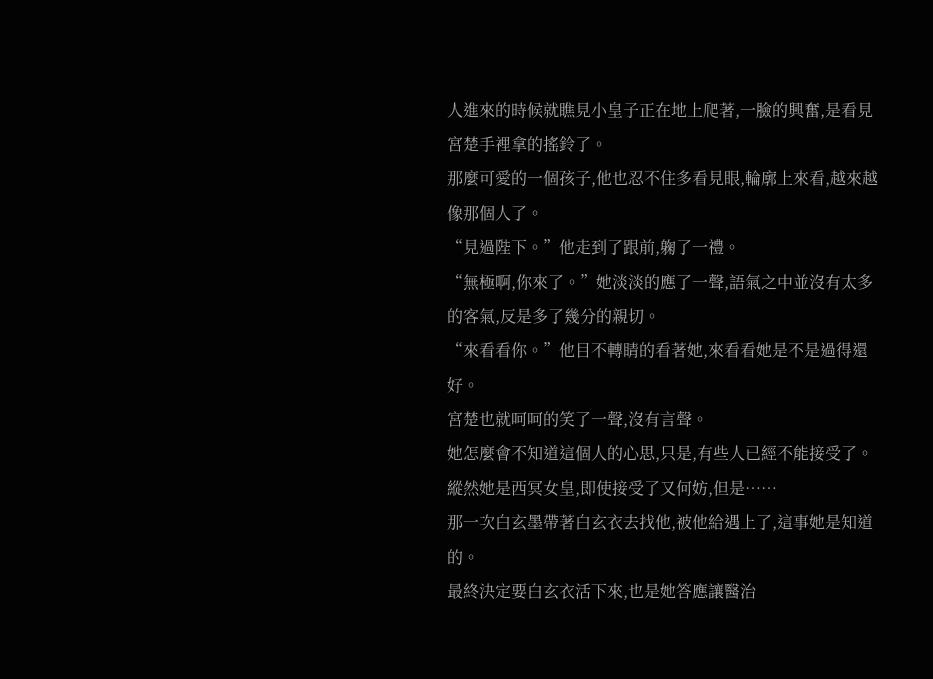人進來的時候就瞧見小皇子正在地上爬著,一臉的興奮,是看見宮楚手裡拿的搖鈴了。
那麼可愛的一個孩子,他也忍不住多看見眼,輪廓上來看,越來越像那個人了。
“見過陛下。”他走到了跟前,躹了一禮。
“無極啊,你來了。”她淡淡的應了一聲,語氣之中並沒有太多的客氣,反是多了幾分的親切。
“來看看你。”他目不轉睛的看著她,來看看她是不是過得還好。
宮楚也就呵呵的笑了一聲,沒有言聲。
她怎麼會不知道這個人的心思,只是,有些人已經不能接受了。
縱然她是西冥女皇,即使接受了又何妨,但是……
那一次白玄墨帶著白玄衣去找他,被他給遇上了,這事她是知道的。
最終決定要白玄衣活下來,也是她答應讓醫治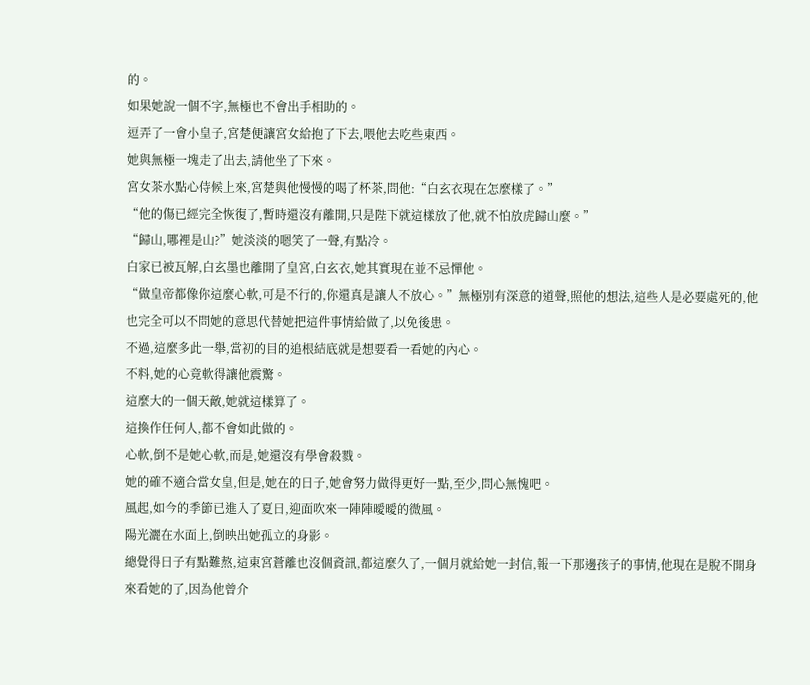的。
如果她說一個不字,無極也不會出手相助的。
逗弄了一會小皇子,宮楚便讓宮女給抱了下去,喂他去吃些東西。
她與無極一塊走了出去,請他坐了下來。
宮女茶水點心侍候上來,宮楚與他慢慢的喝了杯茶,問他:“白玄衣現在怎麼樣了。”
“他的傷已經完全恢復了,暫時還沒有離開,只是陛下就這樣放了他,就不怕放虎歸山麼。”
“歸山,哪裡是山?”她淡淡的嗯笑了一聲,有點冷。
白家已被瓦解,白玄墨也離開了皇宮,白玄衣,她其實現在並不忌憚他。
“做皇帝都像你這麼心軟,可是不行的,你還真是讓人不放心。”無極別有深意的道聲,照他的想法,這些人是必要處死的,他也完全可以不問她的意思代替她把這件事情給做了,以免後患。
不過,這麼多此一舉,當初的目的追根結底就是想要看一看她的內心。
不料,她的心竟軟得讓他震驚。
這麼大的一個天敵,她就這樣算了。
這換作任何人,都不會如此做的。
心軟,倒不是她心軟,而是,她還沒有學會殺戮。
她的確不適合當女皇,但是,她在的日子,她會努力做得更好一點,至少,問心無愧吧。
風起,如今的季節已進入了夏日,迎面吹來一陣陣曖曖的微風。
陽光灑在水面上,倒映出她孤立的身影。
總覺得日子有點難熬,這東宮蒼離也沒個資訊,都這麼久了,一個月就給她一封信,報一下那邊孩子的事情,他現在是脫不開身來看她的了,因為他曾介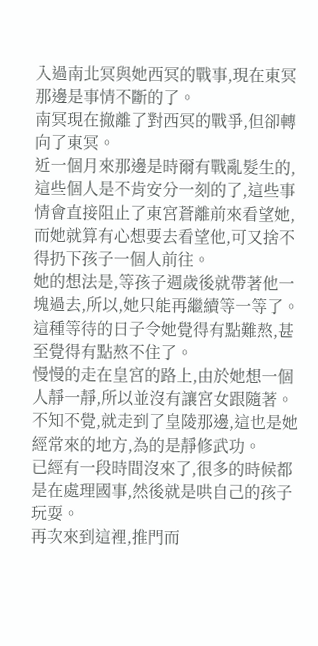入過南北冥與她西冥的戰事,現在東冥那邊是事情不斷的了。
南冥現在撤離了對西冥的戰爭,但卻轉向了東冥。
近一個月來那邊是時爾有戰亂髮生的,這些個人是不肯安分一刻的了,這些事情會直接阻止了東宮蒼離前來看望她,而她就算有心想要去看望他,可又捨不得扔下孩子一個人前往。
她的想法是,等孩子週歲後就帶著他一塊過去,所以,她只能再繼續等一等了。
這種等待的日子令她覺得有點難熬,甚至覺得有點熬不住了。
慢慢的走在皇宮的路上,由於她想一個人靜一靜,所以並沒有讓宮女跟隨著。
不知不覺,就走到了皇陵那邊,這也是她經常來的地方,為的是靜修武功。
已經有一段時間沒來了,很多的時候都是在處理國事,然後就是哄自己的孩子玩耍。
再次來到這裡,推門而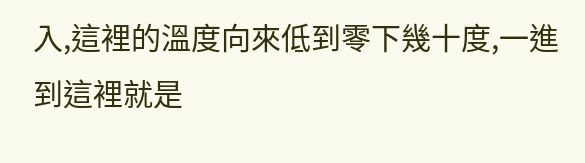入,這裡的溫度向來低到零下幾十度,一進到這裡就是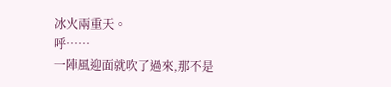冰火兩重天。
呼……
一陣風迎面就吹了過來,那不是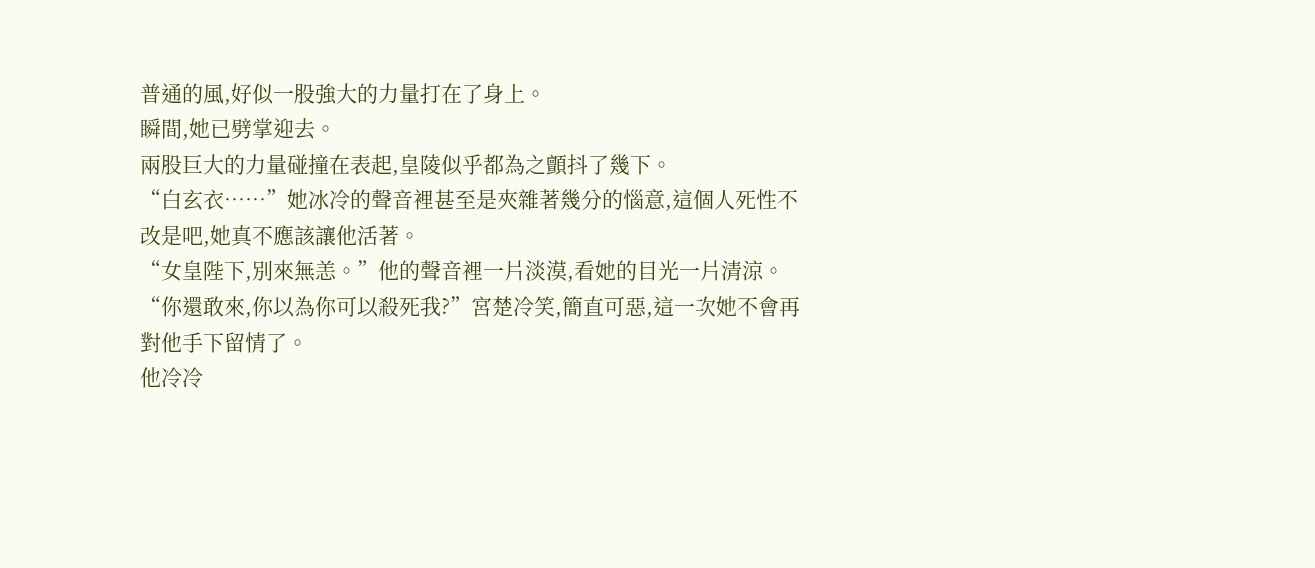普通的風,好似一股強大的力量打在了身上。
瞬間,她已劈掌迎去。
兩股巨大的力量碰撞在表起,皇陵似乎都為之顫抖了幾下。
“白玄衣……”她冰冷的聲音裡甚至是夾雜著幾分的惱意,這個人死性不改是吧,她真不應該讓他活著。
“女皇陛下,別來無恙。”他的聲音裡一片淡漠,看她的目光一片清涼。
“你還敢來,你以為你可以殺死我?”宮楚冷笑,簡直可惡,這一次她不會再對他手下留情了。
他冷冷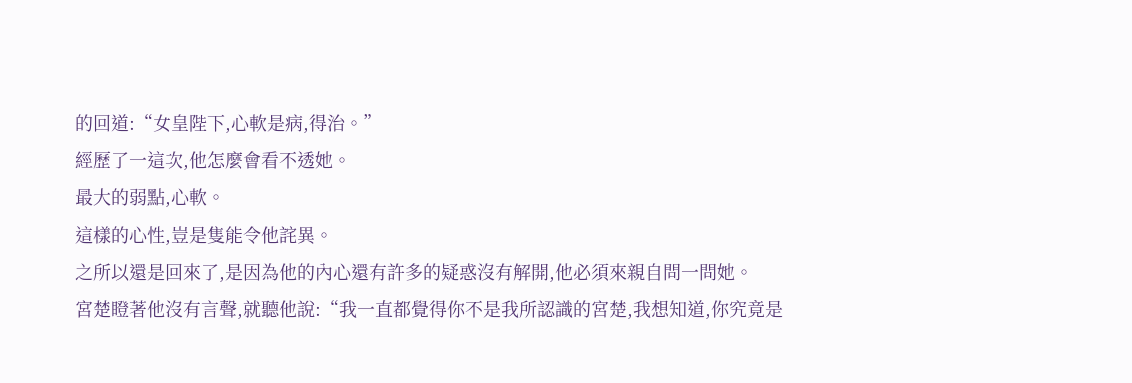的回道:“女皇陛下,心軟是病,得治。”
經歷了一這次,他怎麼會看不透她。
最大的弱點,心軟。
這樣的心性,豈是隻能令他詫異。
之所以還是回來了,是因為他的內心還有許多的疑惑沒有解開,他必須來親自問一問她。
宮楚瞪著他沒有言聲,就聽他說:“我一直都覺得你不是我所認識的宮楚,我想知道,你究竟是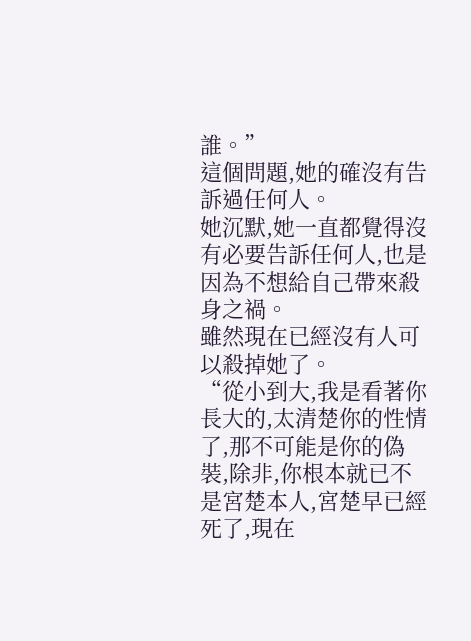誰。”
這個問題,她的確沒有告訴過任何人。
她沉默,她一直都覺得沒有必要告訴任何人,也是因為不想給自己帶來殺身之禍。
雖然現在已經沒有人可以殺掉她了。
“從小到大,我是看著你長大的,太清楚你的性情了,那不可能是你的偽裝,除非,你根本就已不是宮楚本人,宮楚早已經死了,現在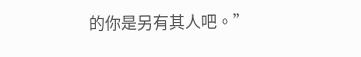的你是另有其人吧。”